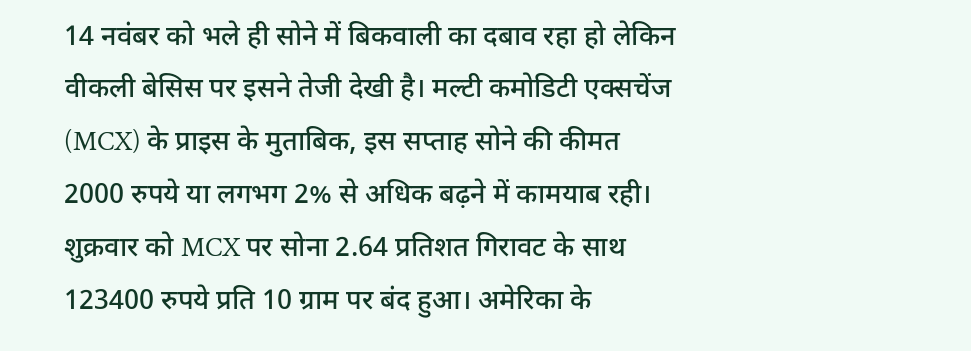14 नवंबर को भले ही सोने में बिकवाली का दबाव रहा हो लेकिन वीकली बेसिस पर इसने तेजी देखी है। मल्टी कमोडिटी एक्सचेंज (MCX) के प्राइस के मुताबिक, इस सप्ताह सोने की कीमत 2000 रुपये या लगभग 2% से अधिक बढ़ने में कामयाब रही। शुक्रवार को MCX पर सोना 2.64 प्रतिशत गिरावट के साथ 123400 रुपये प्रति 10 ग्राम पर बंद हुआ। अमेरिका के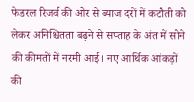फेडरल रिजर्व की ओर से ब्याज दरों में कटौती को लेकर अनिश्चितता बढ़ने से सप्ताह के अंत में सोने की कीमतों में नरमी आई। नए आर्थिक आंकड़ों की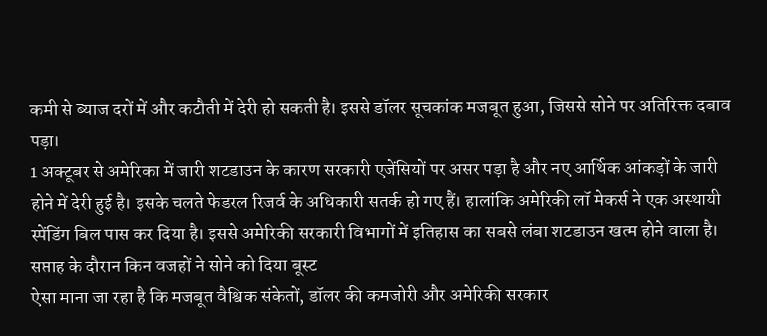कमी से ब्याज दरों में और कटौती में देरी हो सकती है। इससे डॉलर सूचकांक मजबूत हुआ, जिससे सोने पर अतिरिक्त दबाव पड़ा।
1 अक्टूबर से अमेरिका में जारी शटडाउन के कारण सरकारी एजेंसियों पर असर पड़ा है और नए आर्थिक आंकड़ों के जारी होने में देरी हुई है। इसके चलते फेडरल रिजर्व के अधिकारी सतर्क हो गए हैं। हालांकि अमेरिकी लॉ मेकर्स ने एक अस्थायी स्पेंडिंग बिल पास कर दिया है। इससे अमेरिकी सरकारी विभागों में इतिहास का सबसे लंबा शटडाउन खत्म होने वाला है।
सप्ताह के दौरान किन वजहों ने सोने को दिया बूस्ट
ऐसा माना जा रहा है कि मजबूत वैश्विक संकेतों, डॉलर की कमजोरी और अमेरिकी सरकार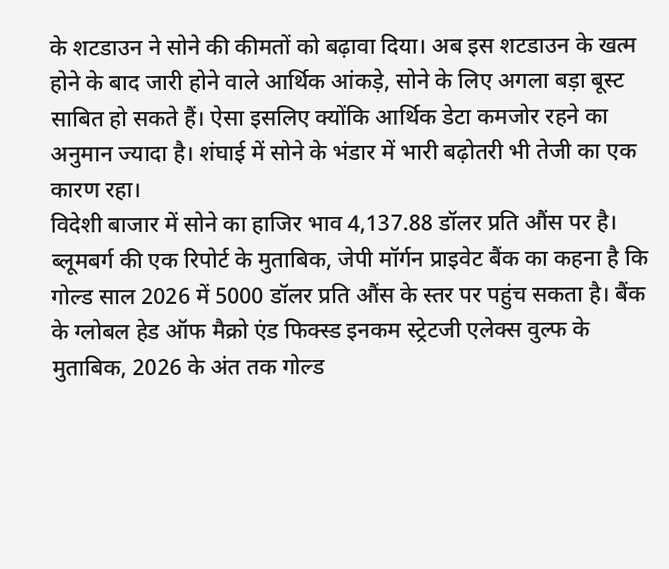के शटडाउन ने सोने की कीमतों को बढ़ावा दिया। अब इस शटडाउन के खत्म होने के बाद जारी होने वाले आर्थिक आंकड़े, सोने के लिए अगला बड़ा बूस्ट साबित हो सकते हैं। ऐसा इसलिए क्योंकि आर्थिक डेटा कमजोर रहने का अनुमान ज्यादा है। शंघाई में सोने के भंडार में भारी बढ़ोतरी भी तेजी का एक कारण रहा।
विदेशी बाजार में सोने का हाजिर भाव 4,137.88 डॉलर प्रति औंस पर है। ब्लूमबर्ग की एक रिपोर्ट के मुताबिक, जेपी मॉर्गन प्राइवेट बैंक का कहना है कि गोल्ड साल 2026 में 5000 डॉलर प्रति औंस के स्तर पर पहुंच सकता है। बैंक के ग्लोबल हेड ऑफ मैक्रो एंड फिक्स्ड इनकम स्ट्रेटजी एलेक्स वुल्फ के मुताबिक, 2026 के अंत तक गोल्ड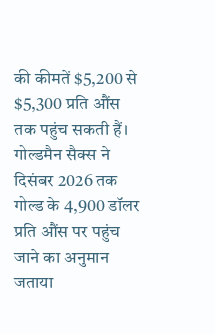की कीमतें $5,200 से $5,300 प्रति औंस तक पहुंच सकती हैं। गोल्डमैन सैक्स ने दिसंबर 2026 तक गोल्ड के 4,900 डॉलर प्रति औंस पर पहुंच जाने का अनुमान जताया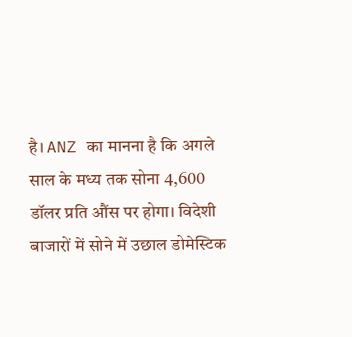है। ANZ का मानना है कि अगले साल के मध्य तक सोना 4,600 डॉलर प्रति औंस पर होगा। विदेशी बाजारों में सोने में उछाल डोमेस्टिक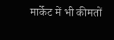मार्केट में भी कीमतों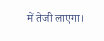में तेजी लाएगा।